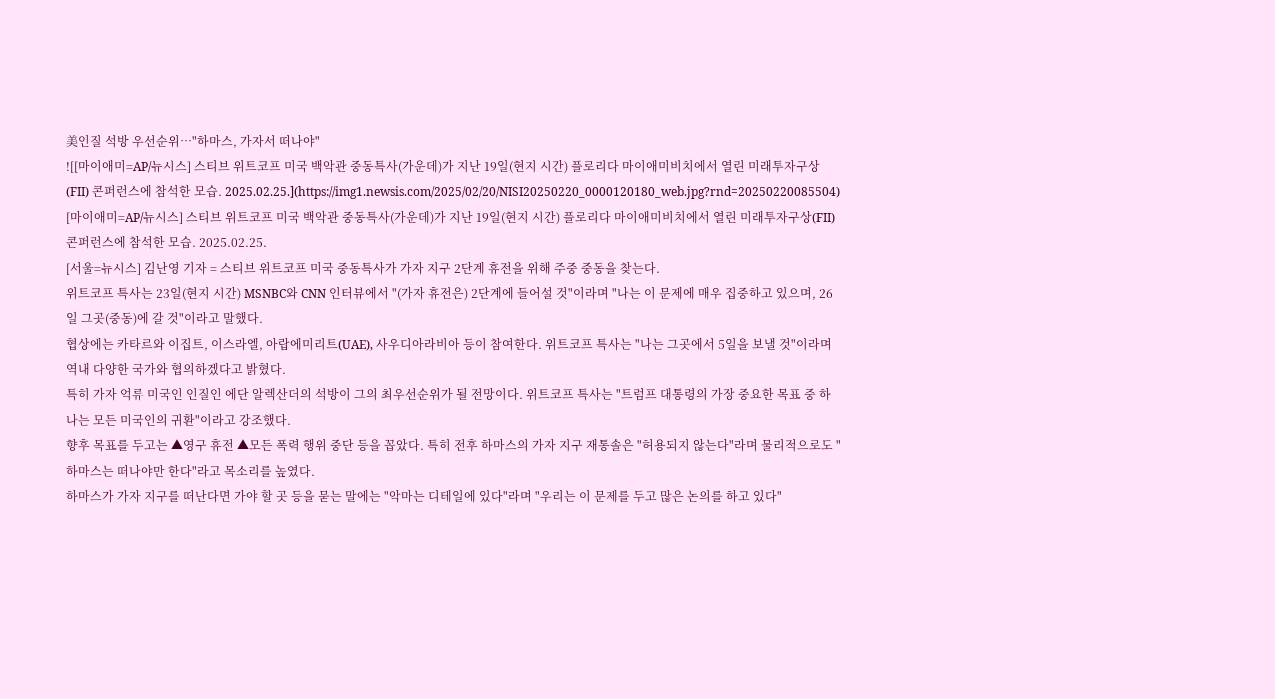美인질 석방 우선순위…"하마스, 가자서 떠나야"
![[마이애미=AP/뉴시스] 스티브 위트코프 미국 백악관 중동특사(가운데)가 지난 19일(현지 시간) 플로리다 마이애미비치에서 열린 미래투자구상(FII) 콘퍼런스에 참석한 모습. 2025.02.25.](https://img1.newsis.com/2025/02/20/NISI20250220_0000120180_web.jpg?rnd=20250220085504)
[마이애미=AP/뉴시스] 스티브 위트코프 미국 백악관 중동특사(가운데)가 지난 19일(현지 시간) 플로리다 마이애미비치에서 열린 미래투자구상(FII) 콘퍼런스에 참석한 모습. 2025.02.25.
[서울=뉴시스] 김난영 기자 = 스티브 위트코프 미국 중동특사가 가자 지구 2단계 휴전을 위해 주중 중동을 찾는다.
위트코프 특사는 23일(현지 시간) MSNBC와 CNN 인터뷰에서 "(가자 휴전은) 2단계에 들어설 것"이라며 "나는 이 문제에 매우 집중하고 있으며, 26일 그곳(중동)에 갈 것"이라고 말했다.
협상에는 카타르와 이집트, 이스라엘, 아랍에미리트(UAE), 사우디아라비아 등이 참여한다. 위트코프 특사는 "나는 그곳에서 5일을 보낼 것"이라며 역내 다양한 국가와 협의하겠다고 밝혔다.
특히 가자 억류 미국인 인질인 에단 알렉산더의 석방이 그의 최우선순위가 될 전망이다. 위트코프 특사는 "트럼프 대통령의 가장 중요한 목표 중 하나는 모든 미국인의 귀환"이라고 강조했다.
향후 목표를 두고는 ▲영구 휴전 ▲모든 폭력 행위 중단 등을 꼽았다. 특히 전후 하마스의 가자 지구 재통솔은 "허용되지 않는다"라며 물리적으로도 "하마스는 떠나야만 한다"라고 목소리를 높였다.
하마스가 가자 지구를 떠난다면 가야 할 곳 등을 묻는 말에는 "악마는 디테일에 있다"라며 "우리는 이 문제를 두고 많은 논의를 하고 있다"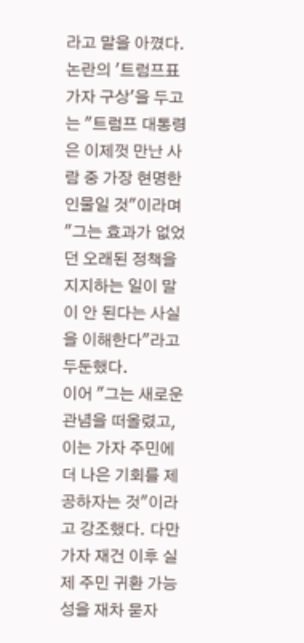라고 말을 아꼈다.
논란의 '트럼프표 가자 구상'을 두고는 "트럼프 대통령은 이제껏 만난 사람 중 가장 현명한 인물일 것"이라며 "그는 효과가 없었던 오래된 정책을 지지하는 일이 말이 안 된다는 사실을 이해한다"라고 두둔했다.
이어 "그는 새로운 관념을 떠올렸고, 이는 가자 주민에 더 나은 기회를 제공하자는 것"이라고 강조했다. 다만 가자 재건 이후 실제 주민 귀환 가능성을 재차 묻자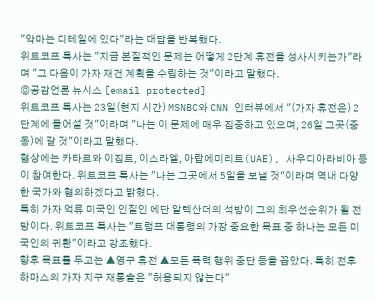"악마는 디테일에 있다"라는 대답을 반복했다.
위트코프 특사는 "지금 본질적인 문제는 어떻게 2단계 휴전을 성사시키는가"라며 "그 다음이 가자 재건 계획을 수립하는 것"이라고 말했다.
◎공감언론 뉴시스 [email protected]
위트코프 특사는 23일(현지 시간) MSNBC와 CNN 인터뷰에서 "(가자 휴전은) 2단계에 들어설 것"이라며 "나는 이 문제에 매우 집중하고 있으며, 26일 그곳(중동)에 갈 것"이라고 말했다.
협상에는 카타르와 이집트, 이스라엘, 아랍에미리트(UAE), 사우디아라비아 등이 참여한다. 위트코프 특사는 "나는 그곳에서 5일을 보낼 것"이라며 역내 다양한 국가와 협의하겠다고 밝혔다.
특히 가자 억류 미국인 인질인 에단 알렉산더의 석방이 그의 최우선순위가 될 전망이다. 위트코프 특사는 "트럼프 대통령의 가장 중요한 목표 중 하나는 모든 미국인의 귀환"이라고 강조했다.
향후 목표를 두고는 ▲영구 휴전 ▲모든 폭력 행위 중단 등을 꼽았다. 특히 전후 하마스의 가자 지구 재통솔은 "허용되지 않는다"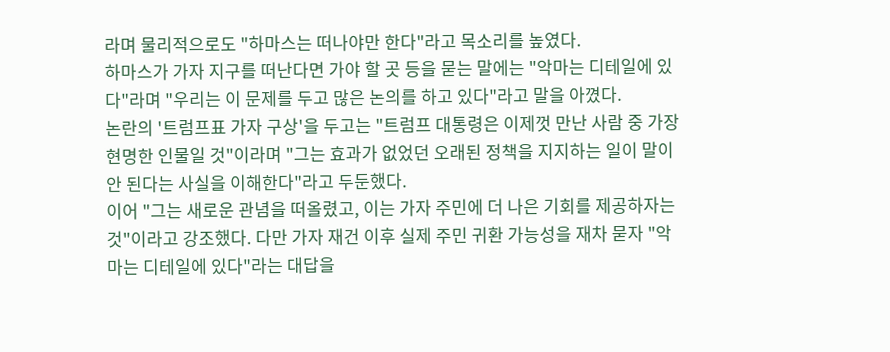라며 물리적으로도 "하마스는 떠나야만 한다"라고 목소리를 높였다.
하마스가 가자 지구를 떠난다면 가야 할 곳 등을 묻는 말에는 "악마는 디테일에 있다"라며 "우리는 이 문제를 두고 많은 논의를 하고 있다"라고 말을 아꼈다.
논란의 '트럼프표 가자 구상'을 두고는 "트럼프 대통령은 이제껏 만난 사람 중 가장 현명한 인물일 것"이라며 "그는 효과가 없었던 오래된 정책을 지지하는 일이 말이 안 된다는 사실을 이해한다"라고 두둔했다.
이어 "그는 새로운 관념을 떠올렸고, 이는 가자 주민에 더 나은 기회를 제공하자는 것"이라고 강조했다. 다만 가자 재건 이후 실제 주민 귀환 가능성을 재차 묻자 "악마는 디테일에 있다"라는 대답을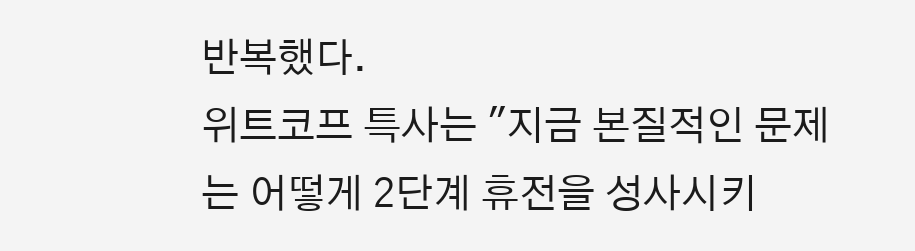반복했다.
위트코프 특사는 "지금 본질적인 문제는 어떻게 2단계 휴전을 성사시키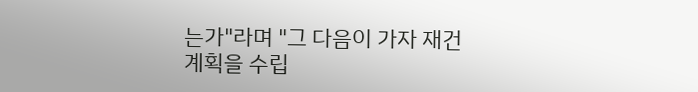는가"라며 "그 다음이 가자 재건 계획을 수립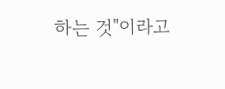하는 것"이라고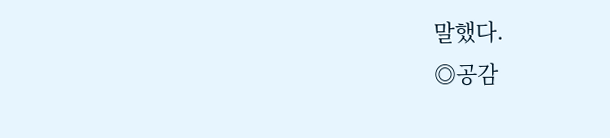말했다.
◎공감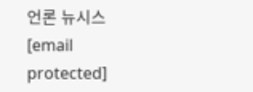언론 뉴시스 [email protected]